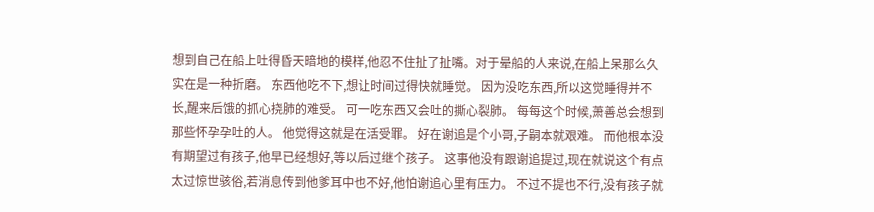想到自己在船上吐得昏天暗地的模样,他忍不住扯了扯嘴。对于晕船的人来说,在船上呆那么久实在是一种折磨。 东西他吃不下,想让时间过得快就睡觉。 因为没吃东西,所以这觉睡得并不长,醒来后饿的抓心挠肺的难受。 可一吃东西又会吐的撕心裂肺。 每每这个时候,萧善总会想到那些怀孕孕吐的人。 他觉得这就是在活受罪。 好在谢追是个小哥,子嗣本就艰难。 而他根本没有期望过有孩子,他早已经想好,等以后过继个孩子。 这事他没有跟谢追提过,现在就说这个有点太过惊世骇俗,若消息传到他爹耳中也不好,他怕谢追心里有压力。 不过不提也不行,没有孩子就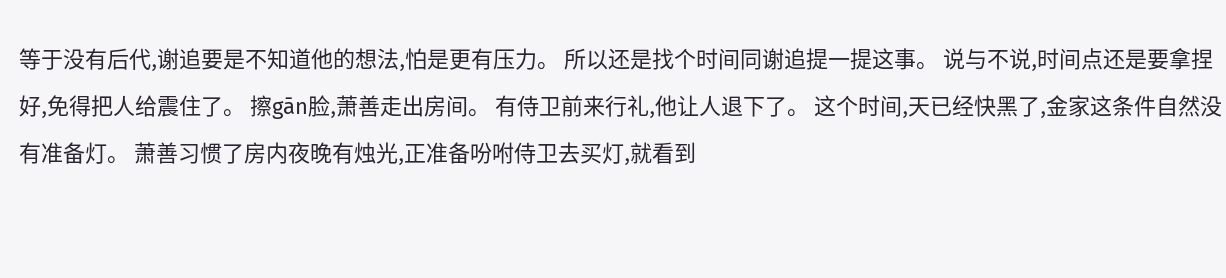等于没有后代,谢追要是不知道他的想法,怕是更有压力。 所以还是找个时间同谢追提一提这事。 说与不说,时间点还是要拿捏好,免得把人给震住了。 擦gān脸,萧善走出房间。 有侍卫前来行礼,他让人退下了。 这个时间,天已经快黑了,金家这条件自然没有准备灯。 萧善习惯了房内夜晚有烛光,正准备吩咐侍卫去买灯,就看到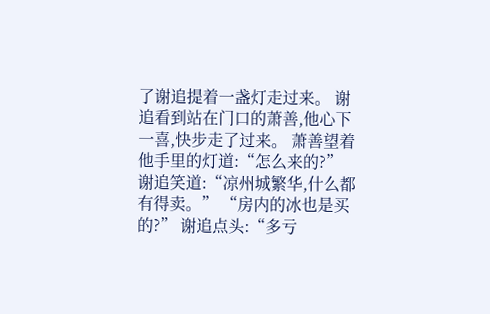了谢追提着一盏灯走过来。 谢追看到站在门口的萧善,他心下一喜,快步走了过来。 萧善望着他手里的灯道:“怎么来的?” 谢追笑道:“凉州城繁华,什么都有得卖。” “房内的冰也是买的?” 谢追点头:“多亏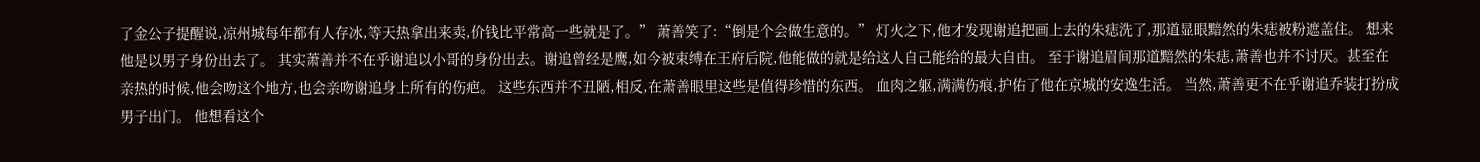了金公子提醒说,凉州城每年都有人存冰,等天热拿出来卖,价钱比平常高一些就是了。” 萧善笑了:“倒是个会做生意的。” 灯火之下,他才发现谢追把画上去的朱痣洗了,那道显眼黯然的朱痣被粉遮盖住。 想来他是以男子身份出去了。 其实萧善并不在乎谢追以小哥的身份出去。谢追曾经是鹰,如今被束缚在王府后院,他能做的就是给这人自己能给的最大自由。 至于谢追眉间那道黯然的朱痣,萧善也并不讨厌。甚至在亲热的时候,他会吻这个地方,也会亲吻谢追身上所有的伤疤。 这些东西并不丑陋,相反,在萧善眼里这些是值得珍惜的东西。 血肉之躯,满满伤痕,护佑了他在京城的安逸生活。 当然,萧善更不在乎谢追乔装打扮成男子出门。 他想看这个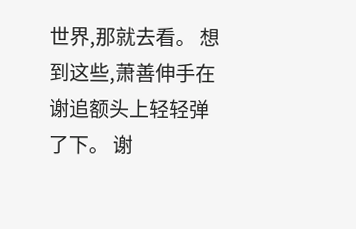世界,那就去看。 想到这些,萧善伸手在谢追额头上轻轻弹了下。 谢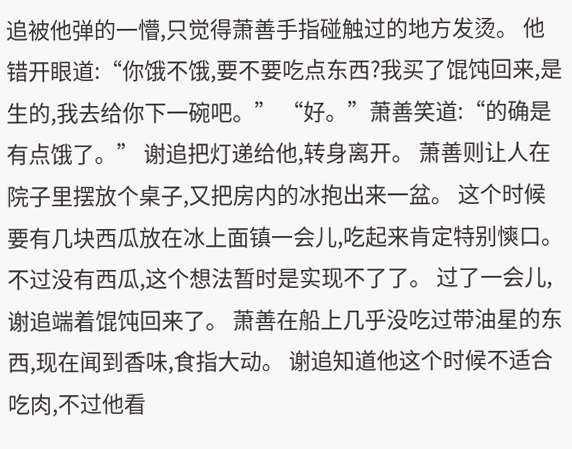追被他弹的一懵,只觉得萧善手指碰触过的地方发烫。 他错开眼道:“你饿不饿,要不要吃点东西?我买了馄饨回来,是生的,我去给你下一碗吧。” “好。”萧善笑道:“的确是有点饿了。” 谢追把灯递给他,转身离开。 萧善则让人在院子里摆放个桌子,又把房内的冰抱出来一盆。 这个时候要有几块西瓜放在冰上面镇一会儿,吃起来肯定特别慡口。 不过没有西瓜,这个想法暂时是实现不了了。 过了一会儿,谢追端着馄饨回来了。 萧善在船上几乎没吃过带油星的东西,现在闻到香味,食指大动。 谢追知道他这个时候不适合吃肉,不过他看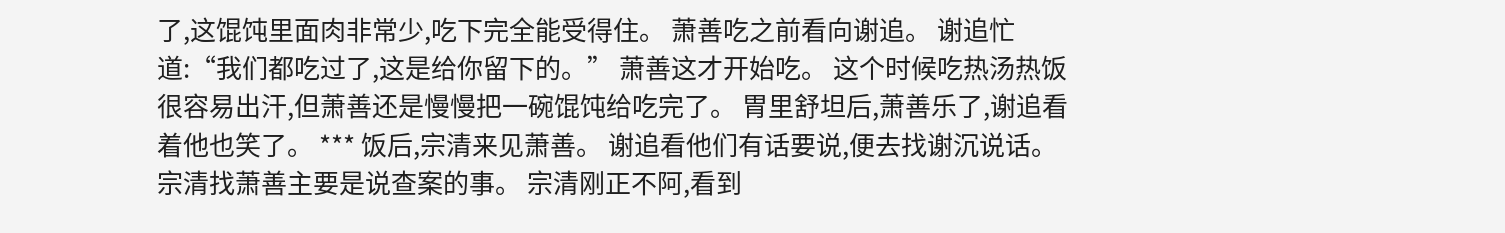了,这馄饨里面肉非常少,吃下完全能受得住。 萧善吃之前看向谢追。 谢追忙道:“我们都吃过了,这是给你留下的。” 萧善这才开始吃。 这个时候吃热汤热饭很容易出汗,但萧善还是慢慢把一碗馄饨给吃完了。 胃里舒坦后,萧善乐了,谢追看着他也笑了。 *** 饭后,宗清来见萧善。 谢追看他们有话要说,便去找谢沉说话。 宗清找萧善主要是说查案的事。 宗清刚正不阿,看到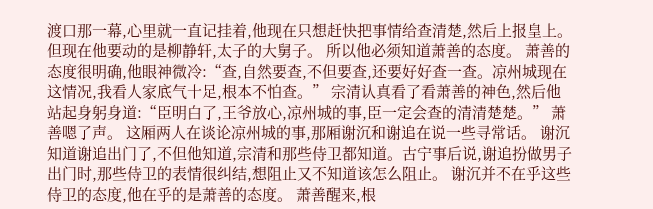渡口那一幕,心里就一直记挂着,他现在只想赶快把事情给查清楚,然后上报皇上。 但现在他要动的是柳静轩,太子的大舅子。 所以他必须知道萧善的态度。 萧善的态度很明确,他眼神微冷:“查,自然要查,不但要查,还要好好查一查。凉州城现在这情况,我看人家底气十足,根本不怕查。” 宗清认真看了看萧善的神色,然后他站起身躬身道:“臣明白了,王爷放心,凉州城的事,臣一定会查的清清楚楚。” 萧善嗯了声。 这厢两人在谈论凉州城的事,那厢谢沉和谢追在说一些寻常话。 谢沉知道谢追出门了,不但他知道,宗清和那些侍卫都知道。古宁事后说,谢追扮做男子出门时,那些侍卫的表情很纠结,想阻止又不知道该怎么阻止。 谢沉并不在乎这些侍卫的态度,他在乎的是萧善的态度。 萧善醒来,根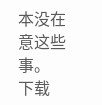本没在意这些事。 下载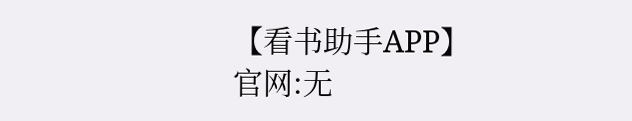【看书助手APP】官网:无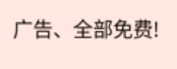广告、全部免费!